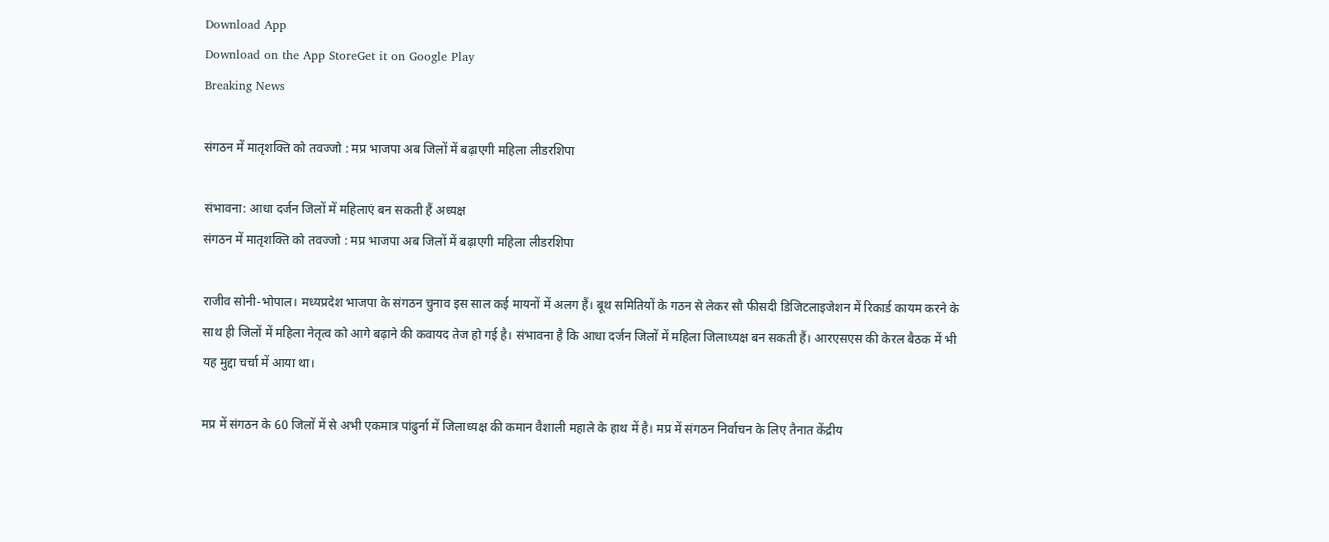Download App
Download on the App StoreGet it on Google Play
Breaking News

संगठन में मातृशक्ति को तवज्जो : मप्र भाजपा अब जिलों में बढ़ाएगी महिला लीडरशिपा

संभावना: आधा दर्जन जिलों में महिलाएं बन सकती हैं अध्यक्ष
संगठन में मातृशक्ति को तवज्जो : मप्र भाजपा अब जिलों में बढ़ाएगी महिला लीडरशिपा

राजीव सोनी-भोपाल। मध्यप्रदेश भाजपा के संगठन चुनाव इस साल कई मायनों में अलग हैं। बूथ समितियों के गठन से लेकर सौ फीसदी डिजिटलाइजेशन में रिकार्ड कायम करने के साथ ही जिलों में महिला नेतृत्व को आगे बढ़ाने की कवायद तेज हो गई है। संभावना है कि आधा दर्जन जिलों में महिला जिलाध्यक्ष बन सकती हैं। आरएसएस की केरल बैठक में भी यह मुद्दा चर्चा में आया था।

मप्र में संगठन के 60 जिलों में से अभी एकमात्र पांढुर्ना में जिलाध्यक्ष की कमान वैशाली महाले के हाथ में है। मप्र में संगठन निर्वाचन के लिए तैनात केंद्रीय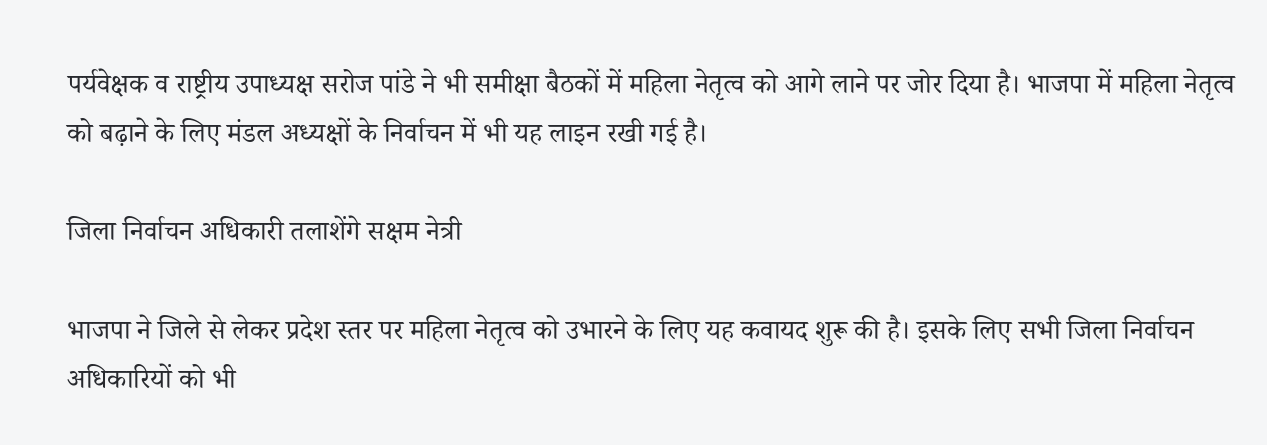पर्यवेक्षक व राष्ट्रीय उपाध्यक्ष सरोज पांडे ने भी समीक्षा बैठकों में महिला नेतृत्व को आगे लाने पर जोर दिया है। भाजपा में महिला नेतृत्व को बढ़ाने के लिए मंडल अध्यक्षों के निर्वाचन में भी यह लाइन रखी गई है।

जिला निर्वाचन अधिकारी तलाशेंगे सक्षम नेत्री

भाजपा ने जिले से लेकर प्रदेश स्तर पर महिला नेतृत्व को उभारने के लिए यह कवायद शुरू की है। इसके लिए सभी जिला निर्वाचन अधिकारियों को भी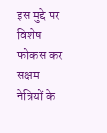इस मुद्दे पर विशेष फोकस कर सक्षम नेत्रियों के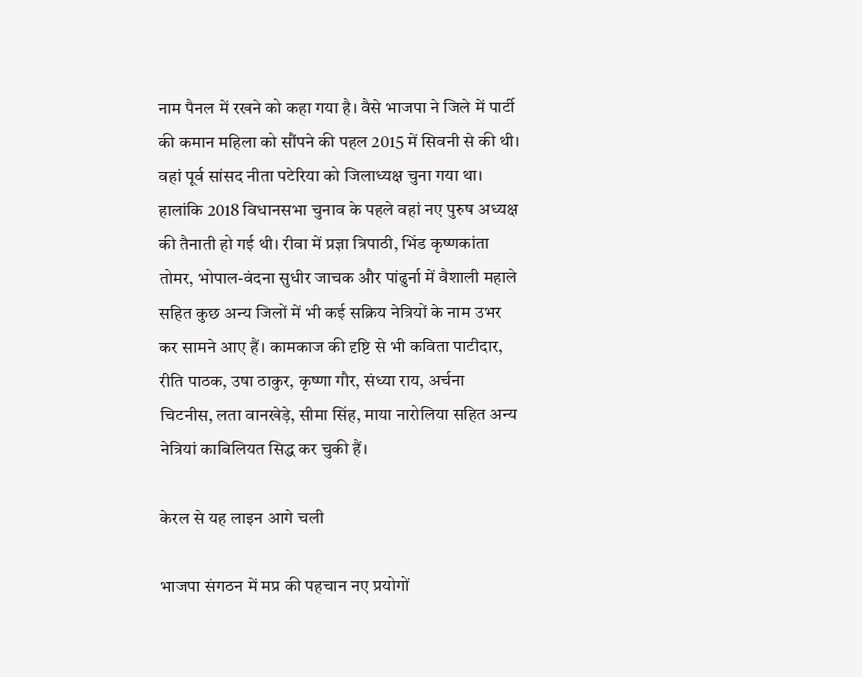नाम पैनल में रखने को कहा गया है। वैसे भाजपा ने जिले में पार्टी की कमान महिला को सौंपने की पहल 2015 में सिवनी से की थी। वहां पूर्व सांसद नीता पटेरिया को जिलाध्यक्ष चुना गया था। हालांकि 2018 विधानसभा चुनाव के पहले वहां नए पुरुष अध्यक्ष की तैनाती हो गई थी। रीवा में प्रज्ञा त्रिपाठी, भिंड कृष्णकांता तोमर, भोपाल-वंदना सुधीर जाचक और पांढुर्ना में वैशाली महाले सहित कुछ अन्य जिलों में भी कई सक्रिय नेत्रियों के नाम उभर कर सामने आए हैं। कामकाज की दृष्टि से भी कविता पाटीदार, रीति पाठक, उषा ठाकुर, कृष्णा गौर, संध्या राय, अर्चना चिटनीस, लता वानखेड़े, सीमा सिंह, माया नारोलिया सहित अन्य नेत्रियां काबिलियत सिद्ध कर चुकी हैं।

केरल से यह लाइन आगे चली

भाजपा संगठन में मप्र की पहचान नए प्रयोगों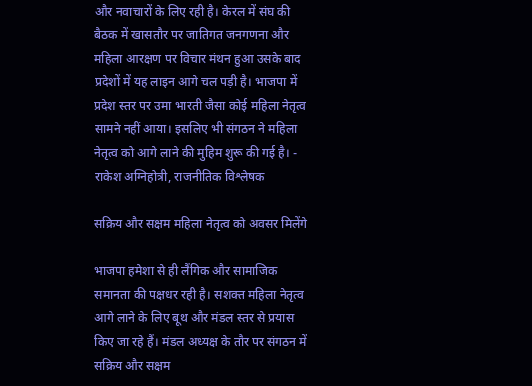और नवाचारों के लिए रही है। केरल में संघ की बैठक में खासतौर पर जातिगत जनगणना और महिला आरक्षण पर विचार मंथन हुआ उसके बाद प्रदेशों में यह लाइन आगे चल पड़ी है। भाजपा में प्रदेश स्तर पर उमा भारती जैसा कोई महिला नेतृत्व सामने नहीं आया। इसलिए भी संगठन ने महिला नेतृत्व को आगे लाने की मुहिम शुरू की गई है। - राकेश अग्निहोत्री, राजनीतिक विश्लेषक

सक्रिय और सक्षम महिला नेतृत्व को अवसर मिलेंगे

भाजपा हमेशा से ही लैंगिक और सामाजिक समानता की पक्षधर रही है। सशक्त महिला नेतृत्व आगे लाने के लिए बूथ और मंडल स्तर से प्रयास किए जा रहे हैं। मंडल अध्यक्ष के तौर पर संगठन में सक्रिय और सक्षम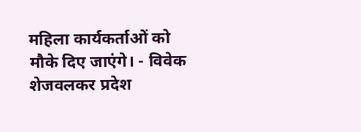महिला कार्यकर्ताओं को मौके दिए जाएंगे। - विवेक शेजवलकर प्रदेश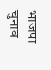भाजपा चुनाव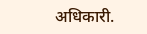अधिकारी.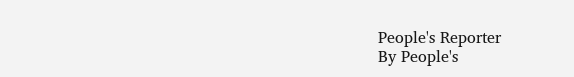People's Reporter
By People's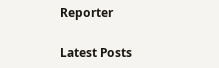Reporter

Latest Posts